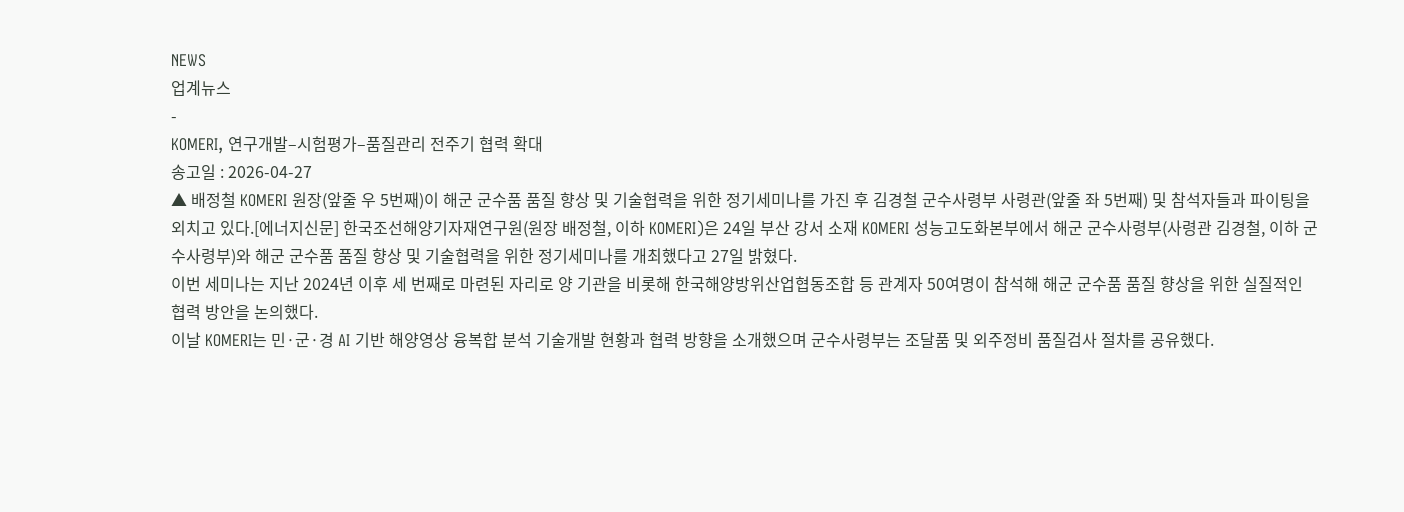NEWS
업계뉴스
-
KOMERI, 연구개발–시험평가–품질관리 전주기 협력 확대
송고일 : 2026-04-27
▲ 배정철 KOMERI 원장(앞줄 우 5번째)이 해군 군수품 품질 향상 및 기술협력을 위한 정기세미나를 가진 후 김경철 군수사령부 사령관(앞줄 좌 5번째) 및 참석자들과 파이팅을 외치고 있다.[에너지신문] 한국조선해양기자재연구원(원장 배정철, 이하 KOMERI)은 24일 부산 강서 소재 KOMERI 성능고도화본부에서 해군 군수사령부(사령관 김경철, 이하 군수사령부)와 해군 군수품 품질 향상 및 기술협력을 위한 정기세미나를 개최했다고 27일 밝혔다.
이번 세미나는 지난 2024년 이후 세 번째로 마련된 자리로 양 기관을 비롯해 한국해양방위산업협동조합 등 관계자 50여명이 참석해 해군 군수품 품질 향상을 위한 실질적인 협력 방안을 논의했다.
이날 KOMERI는 민·군·경 AI 기반 해양영상 융복합 분석 기술개발 현황과 협력 방향을 소개했으며 군수사령부는 조달품 및 외주정비 품질검사 절차를 공유했다.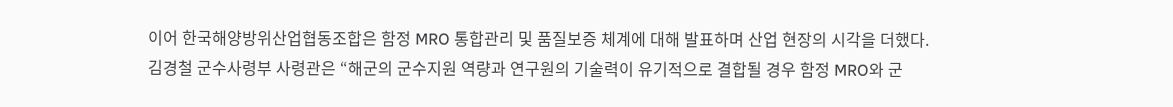이어 한국해양방위산업협동조합은 함정 MRO 통합관리 및 품질보증 체계에 대해 발표하며 산업 현장의 시각을 더했다.
김경철 군수사령부 사령관은 “해군의 군수지원 역량과 연구원의 기술력이 유기적으로 결합될 경우 함정 MRO와 군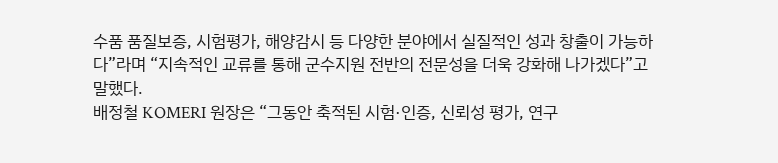수품 품질보증, 시험평가, 해양감시 등 다양한 분야에서 실질적인 성과 창출이 가능하다”라며 “지속적인 교류를 통해 군수지원 전반의 전문성을 더욱 강화해 나가겠다”고 말했다.
배정철 KOMERI 원장은 “그동안 축적된 시험·인증, 신뢰성 평가, 연구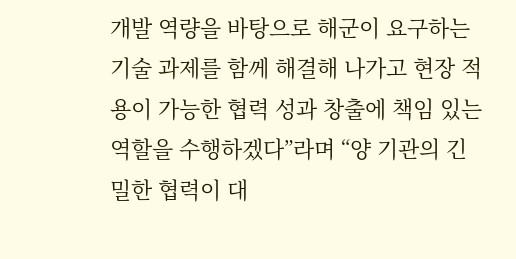개발 역량을 바탕으로 해군이 요구하는 기술 과제를 함께 해결해 나가고 현장 적용이 가능한 협력 성과 창출에 책임 있는 역할을 수행하겠다”라며 “양 기관의 긴밀한 협력이 대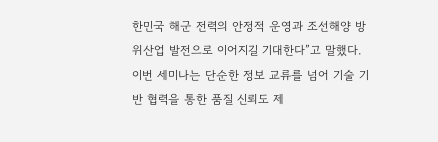한민국 해군 전력의 안정적 운영과 조선해양 방위산업 발전으로 이어지길 기대한다”고 말했다.
이번 세미나는 단순한 정보 교류를 넘어 기술 기반 협력을 통한 품질 신뢰도 제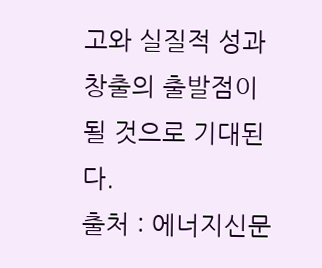고와 실질적 성과 창출의 출발점이 될 것으로 기대된다.
출처 : 에너지신문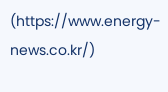(https://www.energy-news.co.kr/)